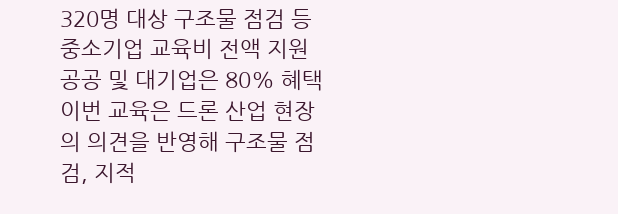320명 대상 구조물 점검 등
중소기업 교육비 전액 지원
공공 및 대기업은 80% 혜택
이번 교육은 드론 산업 현장의 의견을 반영해 구조물 점검, 지적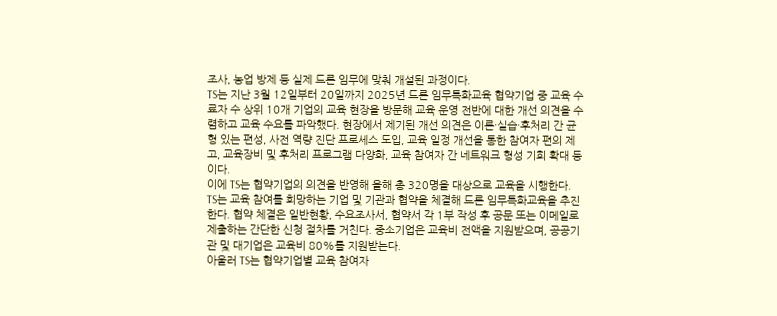조사, 농업 방제 등 실제 드론 임무에 맞춰 개설된 과정이다.
TS는 지난 3월 12일부터 20일까지 2025년 드론 임무특화교육 협약기업 중 교육 수료자 수 상위 10개 기업의 교육 현장을 방문해 교육 운영 전반에 대한 개선 의견을 수렴하고 교육 수요를 파악했다. 현장에서 제기된 개선 의견은 이론·실습·후처리 간 균형 있는 편성, 사전 역량 진단 프로세스 도입, 교육 일정 개선을 통한 참여자 편의 제고, 교육장비 및 후처리 프로그램 다양화, 교육 참여자 간 네트워크 형성 기회 확대 등이다.
이에 TS는 협약기업의 의견을 반영해 올해 총 320명을 대상으로 교육을 시행한다.
TS는 교육 참여를 희망하는 기업 및 기관과 협약을 체결해 드론 임무특화교육을 추진한다. 협약 체결은 일반현황, 수요조사서, 협약서 각 1부 작성 후 공문 또는 이메일로 제출하는 간단한 신청 절차를 거친다. 중소기업은 교육비 전액을 지원받으며, 공공기관 및 대기업은 교육비 80%를 지원받는다.
아울러 TS는 협약기업별 교육 참여자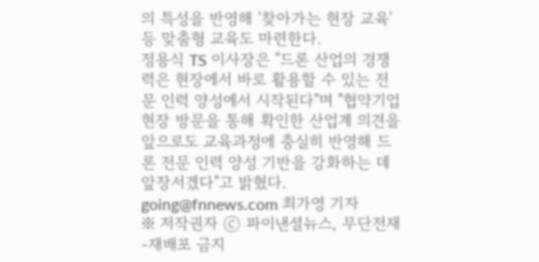의 특성을 반영해 '찾아가는 현장 교육' 등 맞춤형 교육도 마련한다.
정용식 TS 이사장은 "드론 산업의 경쟁력은 현장에서 바로 활용할 수 있는 전문 인력 양성에서 시작된다"며 "협약기업 현장 방문을 통해 확인한 산업계 의견을 앞으로도 교육과정에 충실히 반영해 드론 전문 인력 양성 기반을 강화하는 데 앞장서겠다"고 밝혔다.
going@fnnews.com 최가영 기자
※ 저작권자 ⓒ 파이낸셜뉴스, 무단전재-재배포 금지